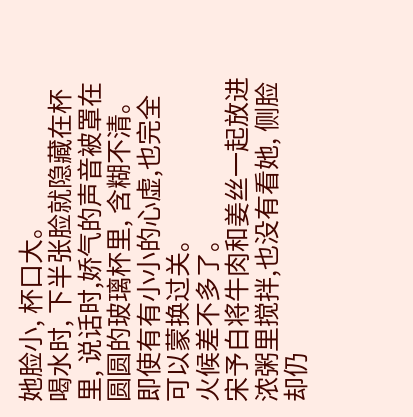她脸小, 杯口大。
喝水时, 下半张脸就隐藏在杯里, 说话时,娇气的声音被罩在圆圆的玻璃杯里, 含糊不清。
即使有有小小的心虚,也完全可以蒙换过关。
火候差不多了。
宋予白将牛肉和姜丝一起放进浓粥里搅拌,也没有看她, 侧脸却仍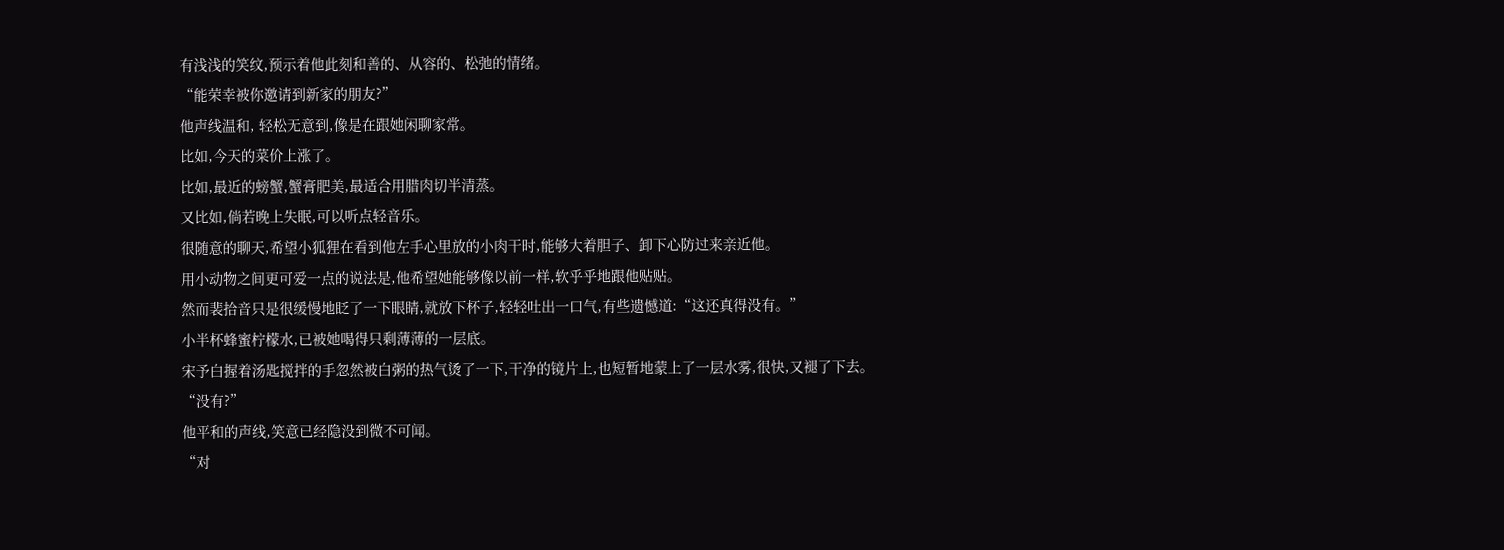有浅浅的笑纹,预示着他此刻和善的、从容的、松弛的情绪。
“能荣幸被你邀请到新家的朋友?”
他声线温和, 轻松无意到,像是在跟她闲聊家常。
比如,今天的菜价上涨了。
比如,最近的螃蟹,蟹膏肥美,最适合用腊肉切半清蒸。
又比如,倘若晚上失眠,可以听点轻音乐。
很随意的聊天,希望小狐狸在看到他左手心里放的小肉干时,能够大着胆子、卸下心防过来亲近他。
用小动物之间更可爱一点的说法是,他希望她能够像以前一样,软乎乎地跟他贴贴。
然而裴拾音只是很缓慢地眨了一下眼睛,就放下杯子,轻轻吐出一口气,有些遗憾道:“这还真得没有。”
小半杯蜂蜜柠檬水,已被她喝得只剩薄薄的一层底。
宋予白握着汤匙搅拌的手忽然被白粥的热气烫了一下,干净的镜片上,也短暂地蒙上了一层水雾,很快,又褪了下去。
“没有?”
他平和的声线,笑意已经隐没到微不可闻。
“对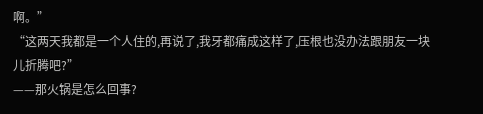啊。”
“这两天我都是一个人住的,再说了,我牙都痛成这样了,压根也没办法跟朋友一块儿折腾吧?”
——那火锅是怎么回事?